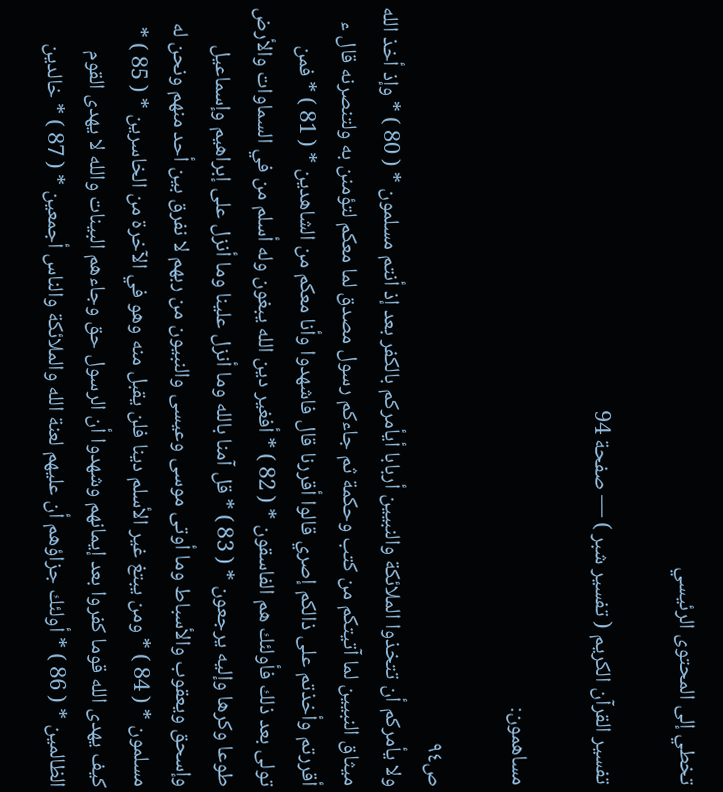تخطي إلى المحتوى الرئيسي

تفسير القرآن الكريم ( تفسير شبر ) — صفحة 94

مساهمون:

ص٩٤
ولا يأمركم أن تتخذوا الملائكة والنبيين أربابا أيأمركم بالكفر بعد إذ أنتم مسلمون * ( 80 ) * وإذ أخذ الله ميثاق النبيين لما آتيتكم من كتب وحكمة ثم جاءكم رسول مصدق لما معكم لتؤمنن به ولتنصرنه قال ء أقررتم وأخذتم على ذالكم إصري قالوا أقررنا قال فاشهدوا وأنا معكم من الشاهدين * ( 81 ) * فمن تولى بعد ذلك فأولئك هم الفاسقون * ( 82 ) * أفغير دين الله يبغون وله أسلم من في السماوات والأرض طوعا وكرها وإليه يرجعون * ( 83 ) * قل آمنا بالله وما أنزل علينا وما أنزل على إبراهيم وإسماعيل وإسحق ويعقوب والأسباط وما أوتى موسى وعيسى والنبيون من ربهم لا نفرق بين أحد منهم ونحن له مسلمون * ( 84 ) * ومن يبتغ غير الأسلم دينا فلن يقبل منه وهو في الآخرة من الخاسرين * ( 85 ) * كيف يهدى الله قوما كفروا بعد إيمانهم وشهدوا أن الرسول حق وجاءهم البينات والله لا يهدى القوم الظالمين * ( 86 ) * أولئك جزاؤهم أن عليهم لعنة الله والملائكة والناس أجمعين * ( 87 ) * خالدين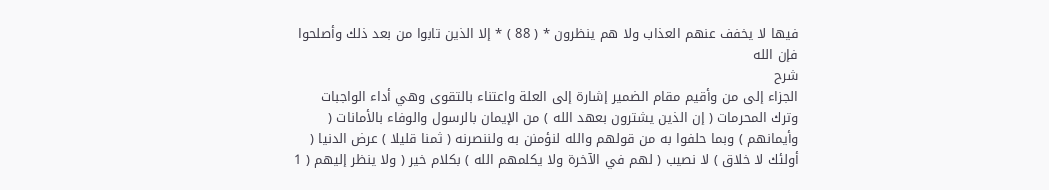فيها لا يخفف عنهم العذاب ولا هم ينظرون * ( 88 ) * إلا الذين تابوا من بعد ذلك وأصلحوا فإن الله
شرح
الجزاء إلى من وأقيم مقام الضمير إشارة إلى العلة واعتناء بالتقوى وهي أداء الواجبات وترك المحرمات ( إن الذين يشترون بعهد الله ) من الإيمان بالرسول والوفاء بالأمانات ( وأيمانهم ) وبما حلفوا به من قولهم والله لنؤمنن به ولننصرنه ( ثمنا قليلا ) عرض الدنيا ( أولئك لا خلاق ) لا نصيب ( لهم في الآخرة ولا يكلمهم الله ) بكلام خير ( ولا ينظر إليهم ( 1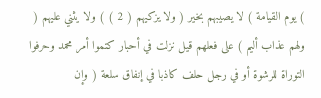) يوم القيامة ) لا يصيبهم بخير ( ولا يزكيهم ( 2 ) ) ولا يثني عليهم ( ولهم عذاب أليم ) على فعلهم قيل نزلت في أحبار كتموا أمر محمد وحرفوا التوراة للرشوة أو في رجل حلف كاذبا في إنفاق سلعة ( وإن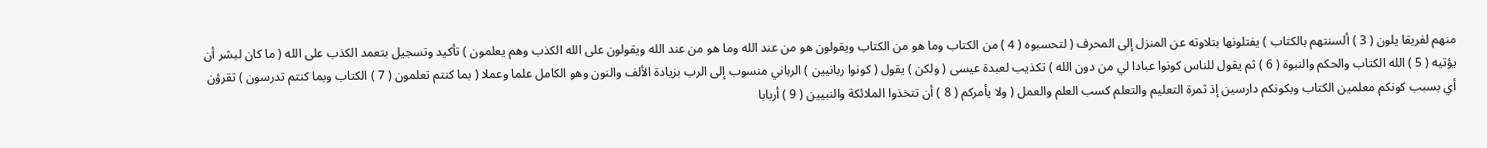منهم لفريقا يلون ( 3 ) ألسنتهم بالكتاب ) يفتلونها بتلاوته عن المنزل إلى المحرف ( لتحسبوه ( 4 ) من الكتاب وما هو من الكتاب ويقولون هو من عند الله وما هو من عند الله ويقولون على الله الكذب وهم يعلمون ) تأكيد وتسجيل بتعمد الكذب على الله ( ما كان لبشر أن يؤتيه ( 5 ) الله الكتاب والحكم والنبوة ( 6 ) ثم يقول للناس كونوا عبادا لي من دون الله ) تكذيب لعبدة عيسى ( ولكن ) يقول ( كونوا ربانيين ) الرباني منسوب إلى الرب بزيادة الألف والنون وهو الكامل علما وعملا ( بما كنتم تعلمون ( 7 ) الكتاب وبما كنتم تدرسون ) تقرؤن أي بسبب كونكم معلمين الكتاب وبكونكم دارسين إذ ثمرة التعليم والتعلم كسب العلم والعمل ( ولا يأمركم ( 8 ) أن تتخذوا الملائكة والنبيين ( 9 ) أربابا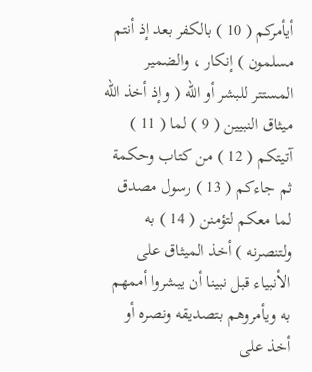أيأمركم ( 10 ) بالكفر بعد إذ أنتم مسلمون ) إنكار ، والضمير المستتر للبشر أو الله ( وإذ أخذ الله ميثاق النبيين ( 9 ) لما ( 11 ) آتيتكم ( 12 ) من كتاب وحكمة ثم جاءكم ( 13 ) رسول مصدق لما معكم لتؤمنن ( 14 ) به ولتنصرنه ) أخذ الميثاق على الأنبياء قبل نبينا أن يبشروا أممهم به ويأمروهم بتصديقه ونصره أو أخذ على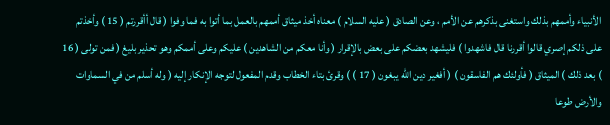الأنبياء وأممهم بذلك واستغنى بذكرهم عن الأمم ، وعن الصادق ( عليه السلام ) معناه أخذ ميثاق أممهم بالعمل بما أتوا به فما وفوا ( قال أأقررتم ( 15 ) وأخذتم على ذلكم إصري قالوا أقررنا قال فاشهدوا ) فليشهد بعضكم على بعض بالإقرار ( وأنا معكم من الشاهدين ) عليكم وعلى أممكم وهو تحذير بليغ ( فمن تولى ( 16 ) بعد ذلك ) الميثاق ( فأولئك هم الفاسقون ) ( أفغير دين الله يبغون ( 17 ) ) وقرئ بتاء الخطاب وقدم المفعول لتوجه الإنكار إليه ( وله أسلم من في السماوات والأرض طوعا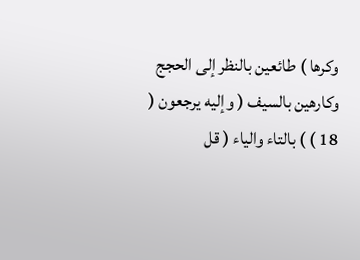وكرها ) طائعين بالنظر إلى الحجج وكارهين بالسيف ( وإليه يرجعون ( 18 ) ) بالتاء والياء ( قل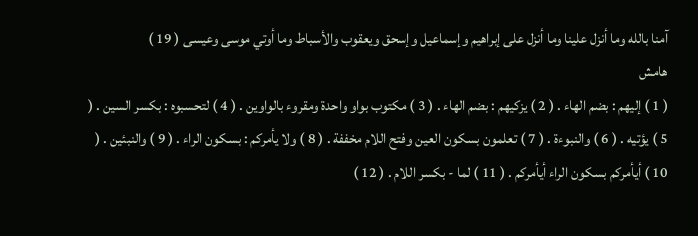آمنا بالله وما أنزل علينا وما أنزل على إبراهيم وإسماعيل وإسحق ويعقوب والأسباط وما أوتي موسى وعيسى ( 19 )
هامش
( 1 ) إليهم : بضم الهاء . ( 2 ) يزكيهم : بضم الهاء . ( 3 ) مكتوب بواو واحدة ومقروء بالواوين . ( 4 ) لتحسبوه : بكسر السين . ( 5 ) يؤتيه . ( 6 ) والنبوءة . ( 7 ) تعلمون بسكون العين وفتح اللام مخففة . ( 8 ) ولا يأمركم : بسكون الراء . ( 9 ) والنبئين . ( 10 ) أيأمركم بسكون الراء أيأمركم . ( 11 ) لما - بكسر اللام . ( 12 )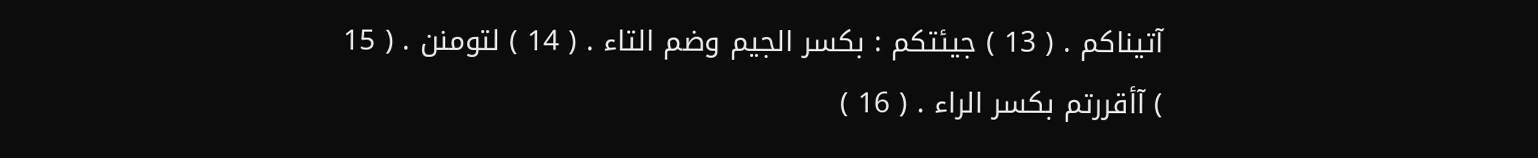آتيناكم . ( 13 ) جيئتكم : بكسر الجيم وضم التاء . ( 14 ) لتومنن . ( 15 ) آأقررتم بكسر الراء . ( 16 )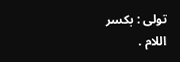تولى : بكسر اللام .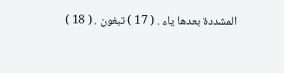المشددة بعدها ياء . ( 17 ) تبغون . ( 18 )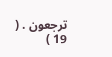ترجعون . ( 19 )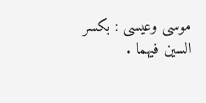موسى وعيسى : بكسر السين فيهما .